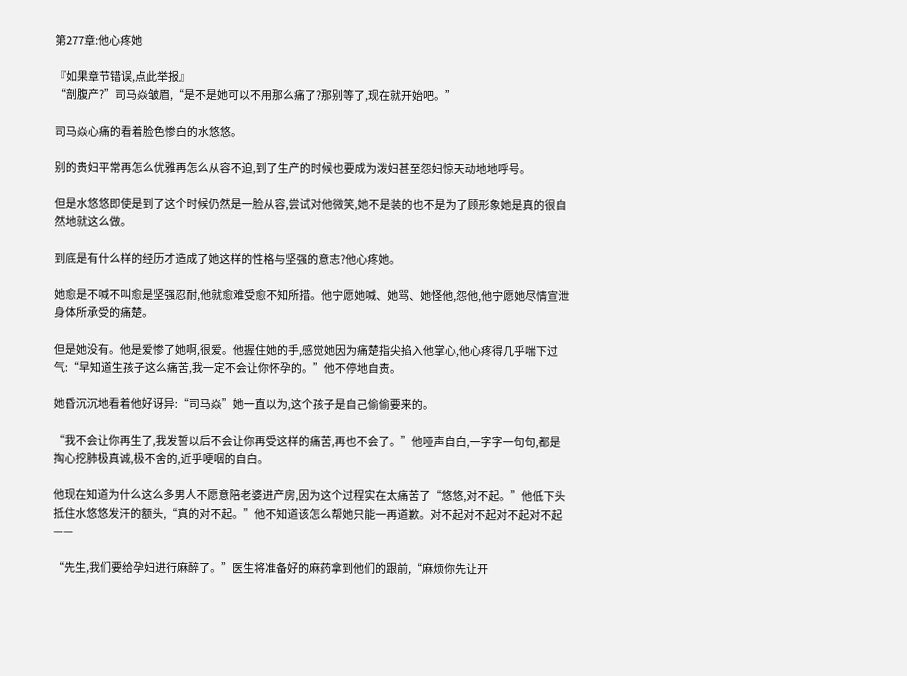第277章:他心疼她

『如果章节错误,点此举报』
“剖腹产?”司马焱皱眉,“是不是她可以不用那么痛了?那别等了,现在就开始吧。”

司马焱心痛的看着脸色惨白的水悠悠。

别的贵妇平常再怎么优雅再怎么从容不迫,到了生产的时候也要成为泼妇甚至怨妇惊天动地地呼号。

但是水悠悠即使是到了这个时候仍然是一脸从容,尝试对他微笑,她不是装的也不是为了顾形象她是真的很自然地就这么做。

到底是有什么样的经历才造成了她这样的性格与坚强的意志?他心疼她。

她愈是不喊不叫愈是坚强忍耐,他就愈难受愈不知所措。他宁愿她喊、她骂、她怪他,怨他,他宁愿她尽情宣泄身体所承受的痛楚。

但是她没有。他是爱惨了她啊,很爱。他握住她的手,感觉她因为痛楚指尖掐入他掌心,他心疼得几乎喘下过气:“早知道生孩子这么痛苦,我一定不会让你怀孕的。”他不停地自责。

她昏沉沉地看着他好讶异:“司马焱”她一直以为,这个孩子是自己偷偷要来的。

“我不会让你再生了,我发誓以后不会让你再受这样的痛苦,再也不会了。”他哑声自白,一字字一句句,都是掏心挖肺极真诚,极不舍的,近乎哽咽的自白。

他现在知道为什么这么多男人不愿意陪老婆进产房,因为这个过程实在太痛苦了“悠悠,对不起。”他低下头抵住水悠悠发汗的额头,“真的对不起。”他不知道该怎么帮她只能一再道歉。对不起对不起对不起对不起——

“先生,我们要给孕妇进行麻醉了。”医生将准备好的麻药拿到他们的跟前,“麻烦你先让开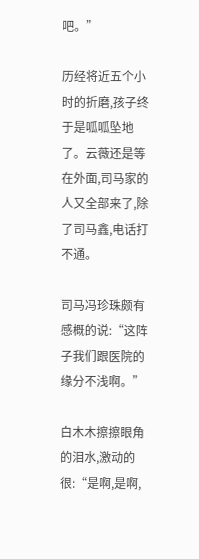吧。”

历经将近五个小时的折磨,孩子终于是呱呱坠地了。云薇还是等在外面,司马家的人又全部来了,除了司马鑫,电话打不通。

司马冯珍珠颇有感概的说:“这阵子我们跟医院的缘分不浅啊。”

白木木擦擦眼角的泪水,激动的很:“是啊,是啊,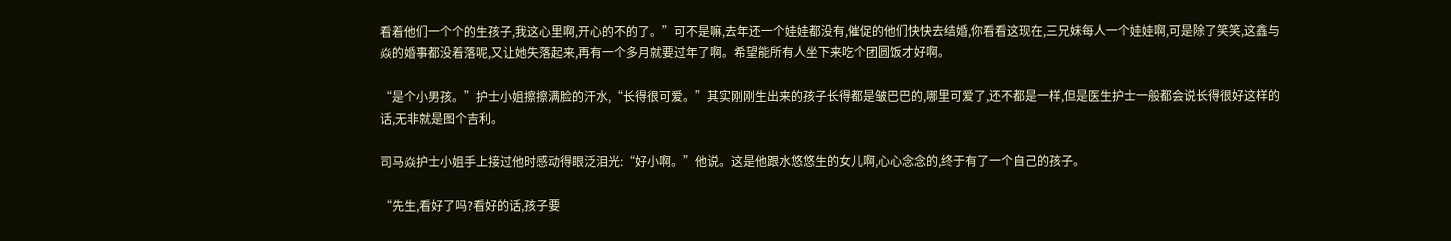看着他们一个个的生孩子,我这心里啊,开心的不的了。”可不是嘛,去年还一个娃娃都没有,催促的他们快快去结婚,你看看这现在,三兄妹每人一个娃娃啊,可是除了笑笑,这鑫与焱的婚事都没着落呢,又让她失落起来,再有一个多月就要过年了啊。希望能所有人坐下来吃个团圆饭才好啊。

“是个小男孩。”护士小姐擦擦满脸的汗水,“长得很可爱。”其实刚刚生出来的孩子长得都是皱巴巴的,哪里可爱了,还不都是一样,但是医生护士一般都会说长得很好这样的话,无非就是图个吉利。

司马焱护士小姐手上接过他时感动得眼泛泪光:“好小啊。”他说。这是他跟水悠悠生的女儿啊,心心念念的,终于有了一个自己的孩子。

“先生,看好了吗?看好的话,孩子要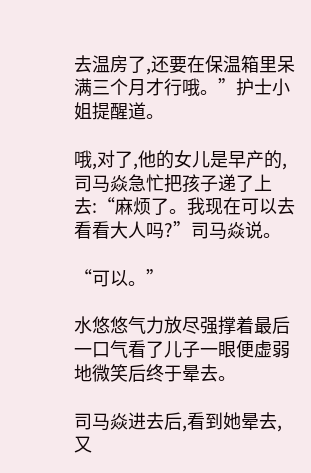去温房了,还要在保温箱里呆满三个月才行哦。”护士小姐提醒道。

哦,对了,他的女儿是早产的,司马焱急忙把孩子递了上去:“麻烦了。我现在可以去看看大人吗?”司马焱说。

“可以。”

水悠悠气力放尽强撑着最后一口气看了儿子一眼便虚弱地微笑后终于晕去。

司马焱进去后,看到她晕去,又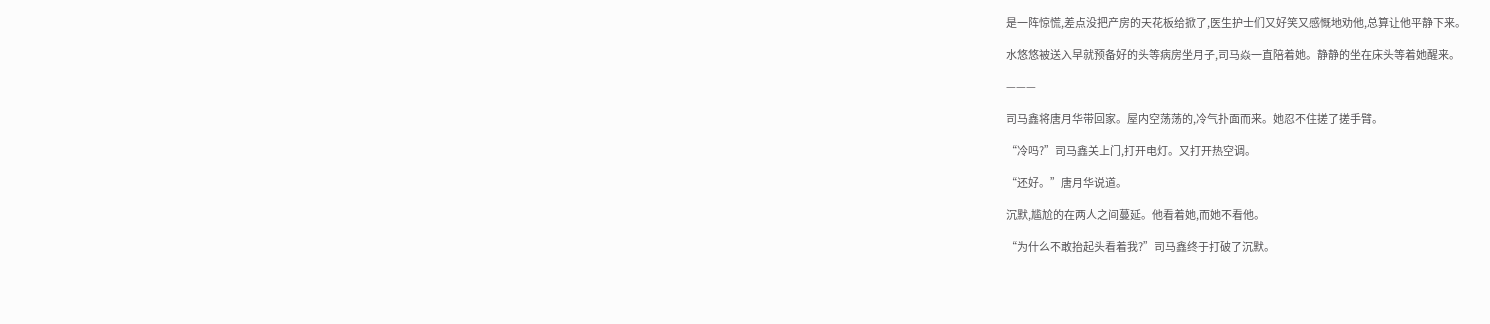是一阵惊慌,差点没把产房的天花板给掀了,医生护士们又好笑又感慨地劝他,总算让他平静下来。

水悠悠被送入早就预备好的头等病房坐月子,司马焱一直陪着她。静静的坐在床头等着她醒来。

———

司马鑫将唐月华带回家。屋内空荡荡的,冷气扑面而来。她忍不住搓了搓手臂。

“冷吗?”司马鑫关上门,打开电灯。又打开热空调。

“还好。”唐月华说道。

沉默,尴尬的在两人之间蔓延。他看着她,而她不看他。

“为什么不敢抬起头看着我?”司马鑫终于打破了沉默。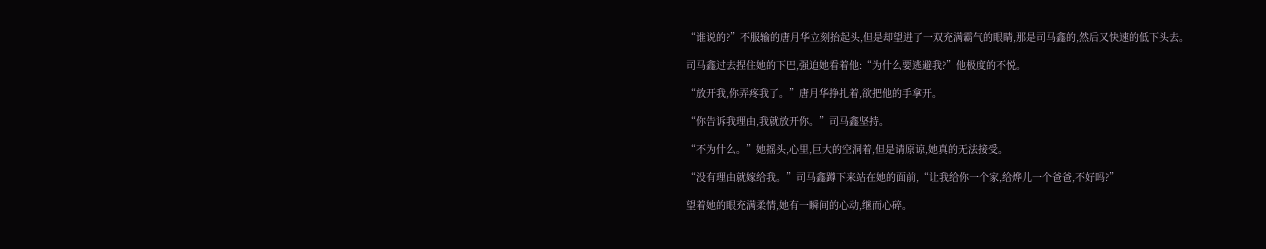“谁说的?”不服输的唐月华立刻抬起头,但是却望进了一双充满霸气的眼睛,那是司马鑫的,然后又快速的低下头去。

司马鑫过去捏住她的下巴,强迫她看着他:“为什么要逃避我?”他极度的不悦。

“放开我,你弄疼我了。”唐月华挣扎着,欲把他的手拿开。

“你告诉我理由,我就放开你。”司马鑫坚持。

“不为什么。”她摇头,心里,巨大的空洞着,但是请原谅,她真的无法接受。

“没有理由就嫁给我。”司马鑫蹲下来站在她的面前,“让我给你一个家,给烨儿一个爸爸,不好吗?”

望着她的眼充满柔情,她有一瞬间的心动,继而心碎。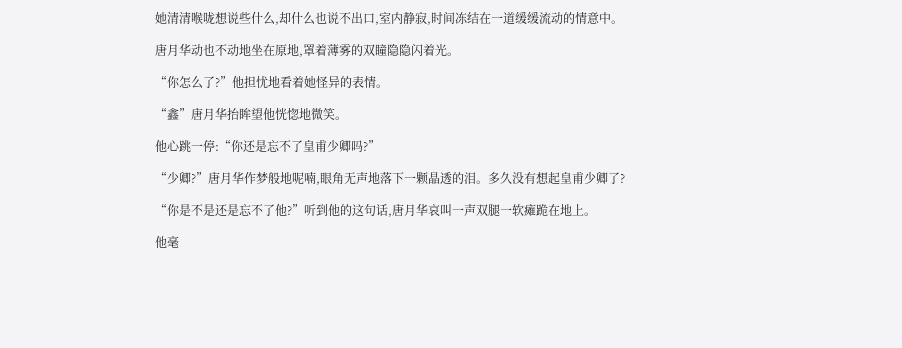她清清喉咙想说些什么,却什么也说不出口,室内静寂,时间冻结在一道缓缓流动的情意中。

唐月华动也不动地坐在原地,罩着薄雾的双瞳隐隐闪着光。

“你怎么了?”他担忧地看着她怪异的表情。

“鑫”唐月华抬眸望他恍惚地微笑。

他心跳一停:“你还是忘不了皇甫少卿吗?”

“少卿?”唐月华作梦般地呢喃,眼角无声地落下一颗晶透的泪。多久没有想起皇甫少卿了?

“你是不是还是忘不了他?”听到他的这句话,唐月华哀叫一声双腿一软瘫跪在地上。

他毫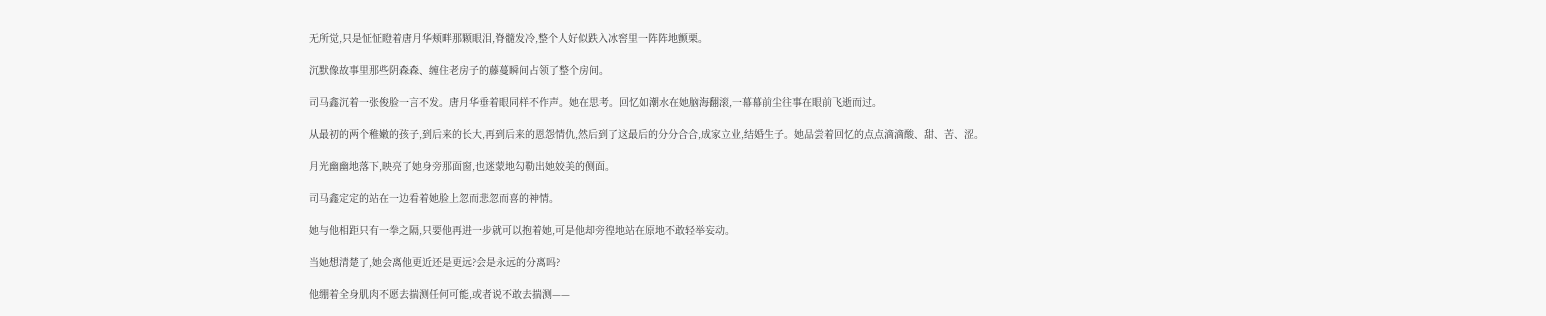无所觉,只是怔怔瞪着唐月华颊畔那颗眼泪,脊髓发冷,整个人好似跌入冰窖里一阵阵地颤栗。

沉默像故事里那些阴森森、缠住老房子的藤蔓瞬间占领了整个房间。

司马鑫沉着一张俊脸一言不发。唐月华垂着眼同样不作声。她在思考。回忆如潮水在她脑海翻滚,一幕幕前尘往事在眼前飞逝而过。

从最初的两个稚嫩的孩子,到后来的长大,再到后来的恩怨情仇,然后到了这最后的分分合合,成家立业,结婚生子。她品尝着回忆的点点滴滴酸、甜、苦、涩。

月光幽幽地落下,映亮了她身旁那面窗,也迷蒙地勾勒出她姣美的侧面。

司马鑫定定的站在一边看着她脸上忽而悲忽而喜的神情。

她与他相距只有一拳之隔,只要他再进一步就可以抱着她,可是他却旁徨地站在原地不敢轻举妄动。

当她想清楚了,她会离他更近还是更远?会是永远的分离吗?

他绷着全身肌肉不愿去揣测任何可能,或者说不敢去揣测——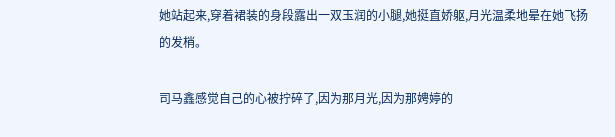她站起来,穿着裙装的身段露出一双玉润的小腿,她挺直娇躯,月光温柔地晕在她飞扬的发梢。

司马鑫感觉自己的心被拧碎了,因为那月光,因为那娉婷的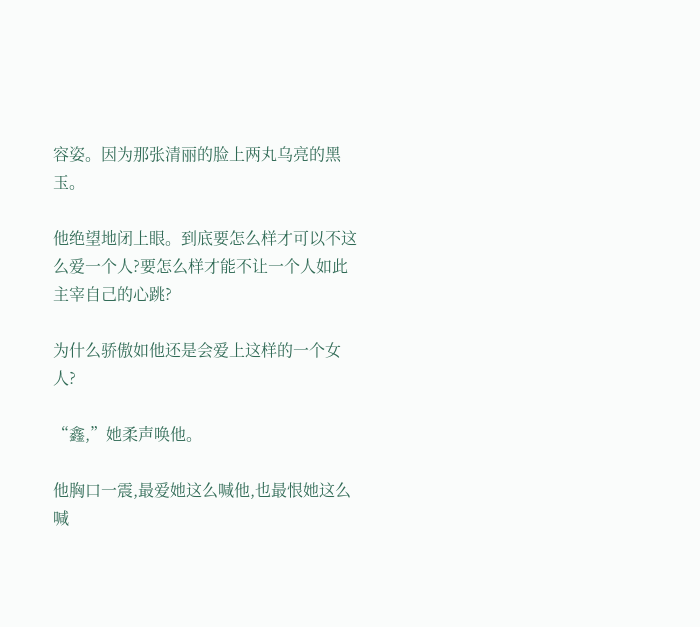容姿。因为那张清丽的脸上两丸乌亮的黑玉。

他绝望地闭上眼。到底要怎么样才可以不这么爱一个人?要怎么样才能不让一个人如此主宰自己的心跳?

为什么骄傲如他还是会爱上这样的一个女人?

“鑫,”她柔声唤他。

他胸口一震,最爱她这么喊他,也最恨她这么喊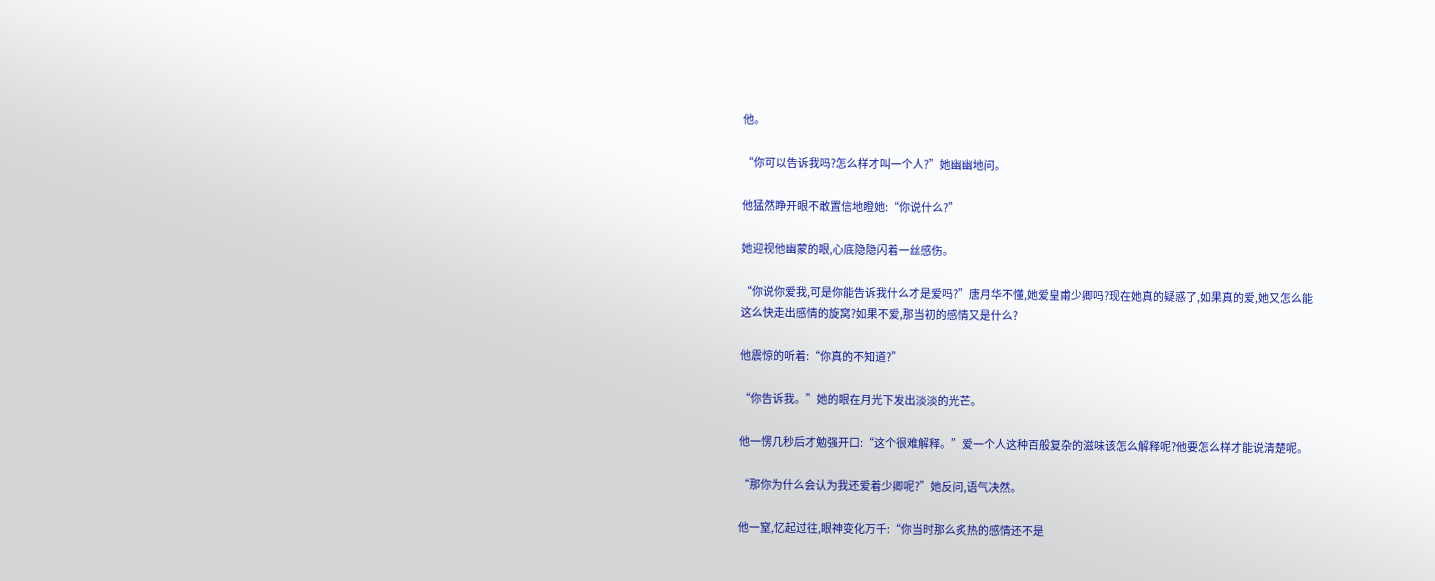他。

“你可以告诉我吗?怎么样才叫一个人?”她幽幽地问。

他猛然睁开眼不敢置信地瞪她:“你说什么?”

她迎视他幽蒙的眼,心底隐隐闪着一丝感伤。

“你说你爱我,可是你能告诉我什么才是爱吗?”唐月华不懂,她爱皇甫少卿吗?现在她真的疑惑了,如果真的爱,她又怎么能这么快走出感情的旋窝?如果不爱,那当初的感情又是什么?

他震惊的听着:“你真的不知道?”

“你告诉我。”她的眼在月光下发出淡淡的光芒。

他一愣几秒后才勉强开口:“这个很难解释。”爱一个人这种百般复杂的滋味该怎么解释呢?他要怎么样才能说清楚呢。

“那你为什么会认为我还爱着少卿呢?”她反问,语气决然。

他一窒,忆起过往,眼神变化万千:“你当时那么炙热的感情还不是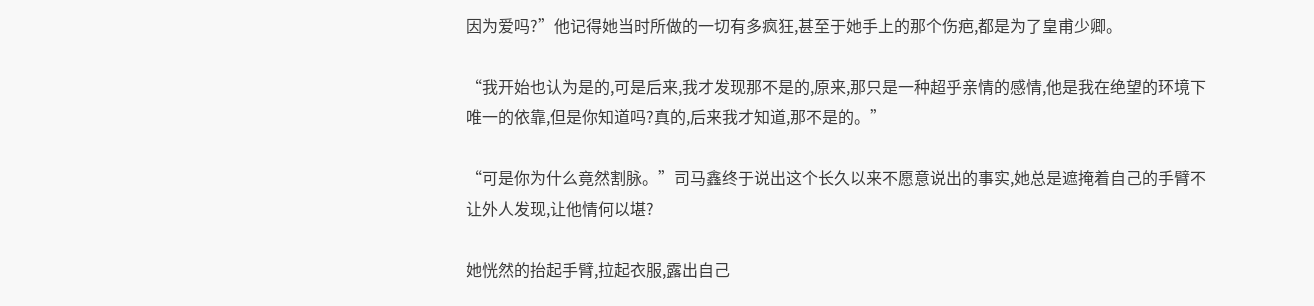因为爱吗?”他记得她当时所做的一切有多疯狂,甚至于她手上的那个伤疤,都是为了皇甫少卿。

“我开始也认为是的,可是后来,我才发现那不是的,原来,那只是一种超乎亲情的感情,他是我在绝望的环境下唯一的依靠,但是你知道吗?真的,后来我才知道,那不是的。”

“可是你为什么竟然割脉。”司马鑫终于说出这个长久以来不愿意说出的事实,她总是遮掩着自己的手臂不让外人发现,让他情何以堪?

她恍然的抬起手臂,拉起衣服,露出自己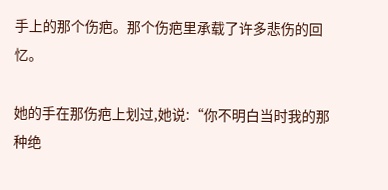手上的那个伤疤。那个伤疤里承载了许多悲伤的回忆。

她的手在那伤疤上划过,她说:“你不明白当时我的那种绝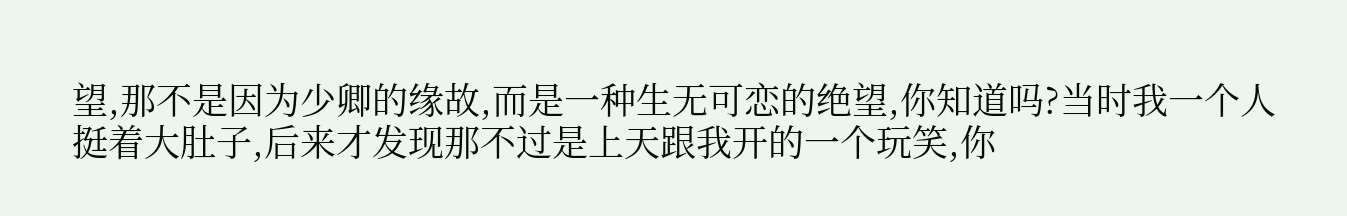望,那不是因为少卿的缘故,而是一种生无可恋的绝望,你知道吗?当时我一个人挺着大肚子,后来才发现那不过是上天跟我开的一个玩笑,你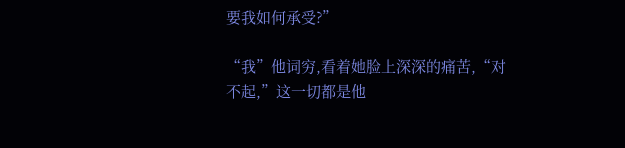要我如何承受?”

“我”他词穷,看着她脸上深深的痛苦,“对不起,”这一切都是他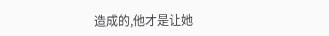造成的,他才是让她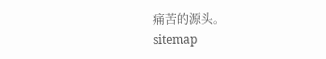痛苦的源头。
sitemap